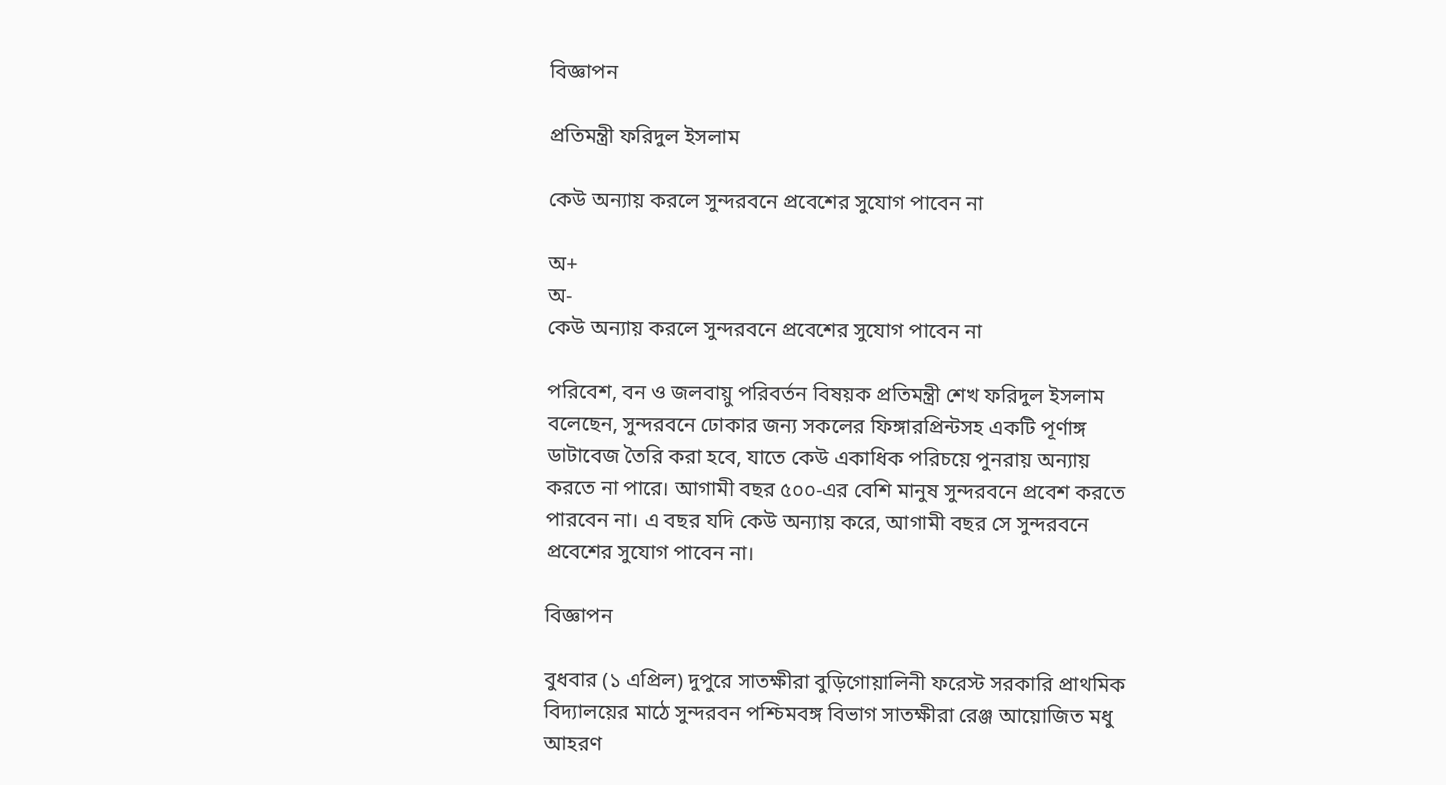বিজ্ঞাপন

প্রতিমন্ত্রী ফরিদুল ইসলাম

কেউ অন্যায় করলে সুন্দরবনে প্রবেশের সুযোগ পাবেন না

অ+
অ-
কেউ অন্যায় করলে সুন্দরবনে প্রবেশের সুযোগ পাবেন না

পরিবেশ, বন ও জলবায়ু পরিবর্তন বিষয়ক প্রতিমন্ত্রী শেখ ফরিদুল ইসলাম বলেছেন, সুন্দরবনে ঢোকার জন্য সকলের ফিঙ্গারপ্রিন্টসহ একটি পূর্ণাঙ্গ ডাটাবেজ তৈরি করা হবে, যাতে কেউ একাধিক পরিচয়ে পুনরায় অন্যায় করতে না পারে। আগামী বছর ৫০০-এর বেশি মানুষ সুন্দরবনে প্রবেশ করতে পারবেন না। এ বছর যদি কেউ অন্যায় করে, আগামী বছর সে সুন্দরবনে প্রবেশের সুযোগ পাবেন না।

বিজ্ঞাপন

বুধবার (১ এপ্রিল) দুপুরে সাতক্ষীরা বুড়িগোয়ালিনী ফরেস্ট সরকারি প্রাথমিক বিদ্যালয়ের মাঠে সুন্দরবন পশ্চিমবঙ্গ বিভাগ সাতক্ষীরা রেঞ্জ আয়োজিত মধু আহরণ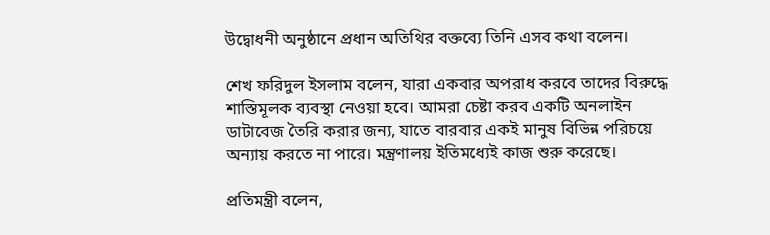উদ্বোধনী অনুষ্ঠানে প্রধান অতিথির বক্তব্যে তিনি এসব কথা বলেন।

শেখ ফরিদুল ইসলাম বলেন, যারা একবার অপরাধ করবে তাদের বিরুদ্ধে শাস্তিমূলক ব্যবস্থা নেওয়া হবে। আমরা চেষ্টা করব একটি অনলাইন ডাটাবেজ তৈরি করার জন্য, যাতে বারবার একই মানুষ বিভিন্ন পরিচয়ে অন্যায় করতে না পারে। মন্ত্রণালয় ইতিমধ্যেই কাজ শুরু করেছে।

প্রতিমন্ত্রী বলেন,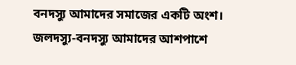বনদস্যু আমাদের সমাজের একটি অংশ। জলদস্যু-বনদস্যু আমাদের আশপাশে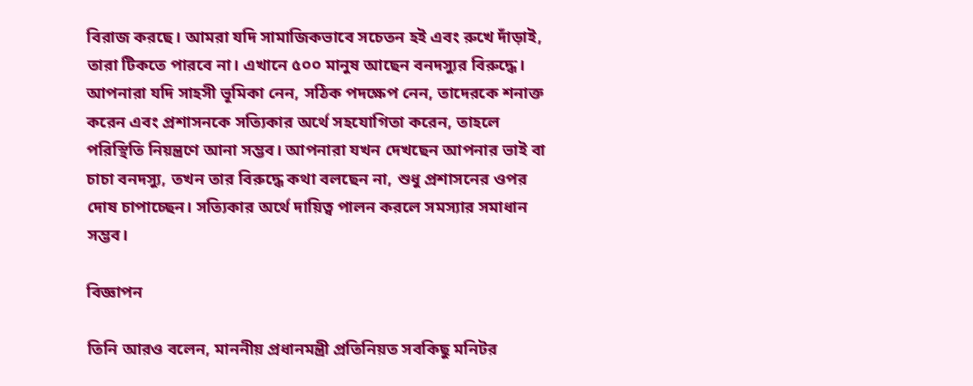বিরাজ করছে। আমরা যদি সামাজিকভাবে সচেতন হই এবং রুখে দাঁড়াই, তারা টিকতে পারবে না। এখানে ৫০০ মানুষ আছেন বনদস্যুর বিরুদ্ধে। আপনারা যদি সাহসী ভূমিকা নেন, সঠিক পদক্ষেপ নেন, তাদেরকে শনাক্ত করেন এবং প্রশাসনকে সত্যিকার অর্থে সহযোগিতা করেন, তাহলে পরিস্থিতি নিয়ন্ত্রণে আনা সম্ভব। আপনারা যখন দেখছেন আপনার ভাই বা চাচা বনদস্যু, তখন তার বিরুদ্ধে কথা বলছেন না, শুধু প্রশাসনের ওপর দোষ চাপাচ্ছেন। সত্যিকার অর্থে দায়িত্ব পালন করলে সমস্যার সমাধান সম্ভব।

বিজ্ঞাপন

তিনি আরও বলেন, মাননীয় প্রধানমন্ত্রী প্রতিনিয়ত সবকিছু মনিটর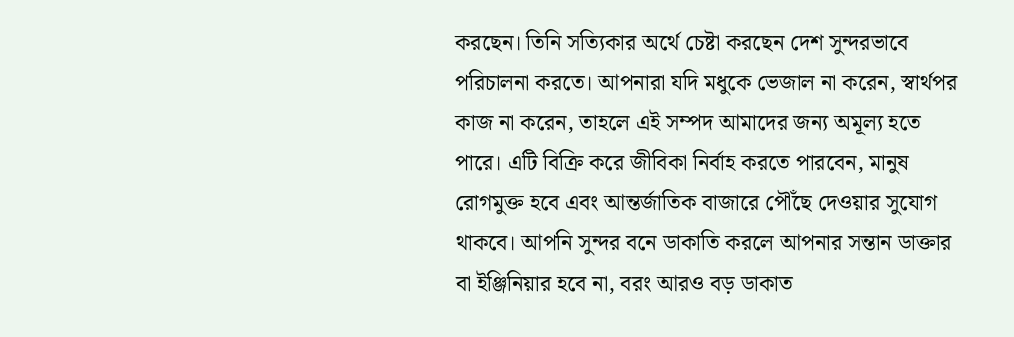করছেন। তিনি সত্যিকার অর্থে চেষ্টা করছেন দেশ সুন্দরভাবে পরিচালনা করতে। আপনারা যদি মধুকে ভেজাল না করেন, স্বার্থপর কাজ না করেন, তাহলে এই সম্পদ আমাদের জন্য অমূল্য হতে পারে। এটি বিক্রি করে জীবিকা নির্বাহ করতে পারবেন, মানুষ রোগমুক্ত হবে এবং আন্তর্জাতিক বাজারে পৌঁছে দেওয়ার সুযোগ থাকবে। আপনি সুন্দর বনে ডাকাতি করলে আপনার সন্তান ডাক্তার বা ইঞ্জিনিয়ার হবে না, বরং আরও বড় ডাকাত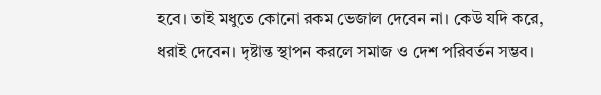হবে। তাই মধুতে কোনো রকম ভেজাল দেবেন না। কেউ যদি করে, ধরাই দেবেন। দৃষ্টান্ত স্থাপন করলে সমাজ ও দেশ পরিবর্তন সম্ভব।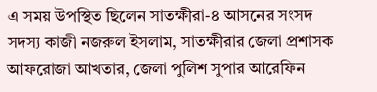এ সময় উপস্থিত ছিলেন সাতক্ষীরা-৪ আসনের সংসদ সদস্য কাজী নজরুল ইসলাম, সাতক্ষীরার জেলা প্রশাসক আফরোজা আখতার, জেলা পুলিশ সুপার আরেফিন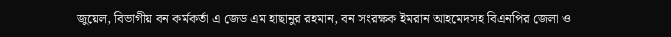জুয়েল, বিভাগীয় বন কর্মকর্তা এ জেড এম হাছানুর রহমান, বন সংরক্ষক ইমরান আহমেদসহ বিএনপির জেলা ও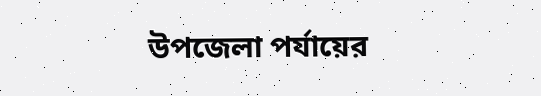উপজেলা পর্যায়ের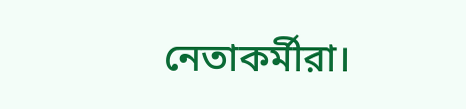নেতাকর্মীরা।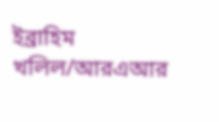ইব্রাহিম খলিল/আরএআর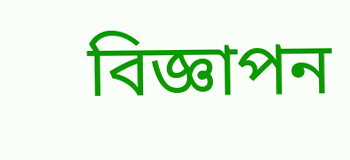বিজ্ঞাপন